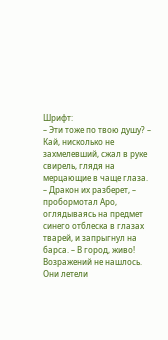Шрифт:
– Эти тоже по твою душу? – Кай, нисколько не захмелевший, сжал в руке свирель, глядя на мерцающие в чаще глаза.
– Дракон их разберет, – пробормотал Аро, оглядываясь на предмет синего отблеска в глазах тварей, и запрыгнул на барса. – В город, живо!
Возражений не нашлось. Они летели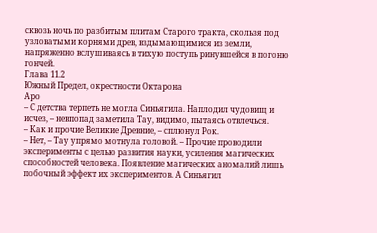сквозь ночь по разбитым плитам Старого тракта, скользя под узловатыми корнями древ, вздымающимися из земли, напряженно вслушиваясь в тихую поступь ринувшейся в погоню гончей.
Глава 11.2
Южный Предел, окрестности Октарона
Аро
– С детства терпеть не могла Синьягила. Наплодил чудовищ и исчез, – невпопад заметила Тау, видимо, пытаясь отвлечься.
– Как и прочие Великие Древние, – сплюнул Рок.
– Нет, – Тау упрямо мотнула головой. – Прочие проводили эксперименты с целью развития науки, усиления магических способностей человека. Появление магических аномалий лишь побочный эффект их экспериментов. А Синьягил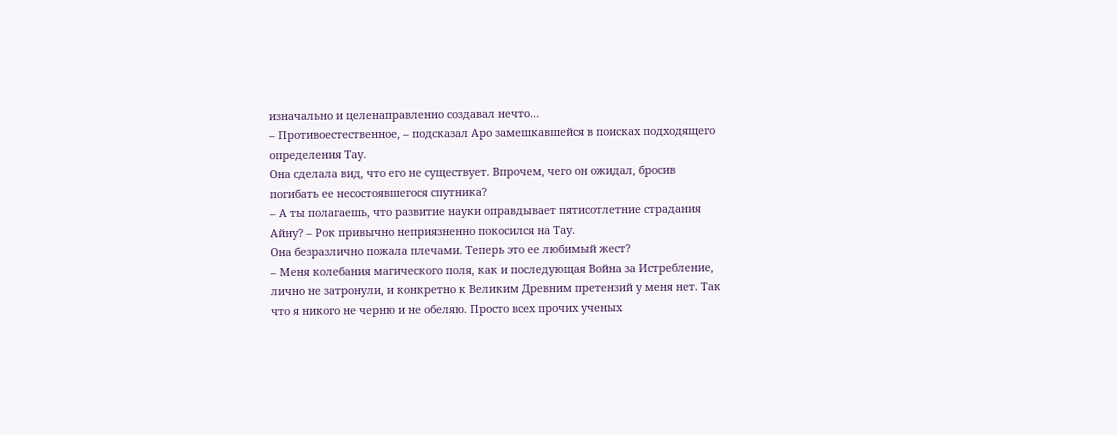изначально и целенаправленно создавал нечто…
– Противоестественное, – подсказал Аро замешкавшейся в поисках подходящего определения Тау.
Она сделала вид, что его не существует. Впрочем, чего он ожидал, бросив погибать ее несостоявшегося спутника?
– А ты полагаешь, что развитие науки оправдывает пятисотлетние страдания Айну? – Рок привычно неприязненно покосился на Тау.
Она безразлично пожала плечами. Теперь это ее любимый жест?
– Меня колебания магического поля, как и последующая Война за Истребление, лично не затронули, и конкретно к Великим Древним претензий у меня нет. Так что я никого не черню и не обеляю. Просто всех прочих ученых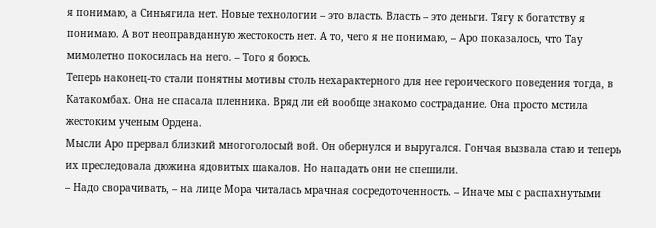я понимаю, а Синьягила нет. Новые технологии – это власть. Власть – это деньги. Тягу к богатству я понимаю. А вот неоправданную жестокость нет. А то, чего я не понимаю, – Аро показалось, что Тау мимолетно покосилась на него. – Того я боюсь.
Теперь наконец-то стали понятны мотивы столь нехарактерного для нее героического поведения тогда, в Катакомбах. Она не спасала пленника. Вряд ли ей вообще знакомо сострадание. Она просто мстила жестоким ученым Ордена.
Мысли Аро прервал близкий многоголосый вой. Он обернулся и выругался. Гончая вызвала стаю и теперь их преследовала дюжина ядовитых шакалов. Но нападать они не спешили.
– Надо сворачивать, – на лице Мора читалась мрачная сосредоточенность. – Иначе мы с распахнутыми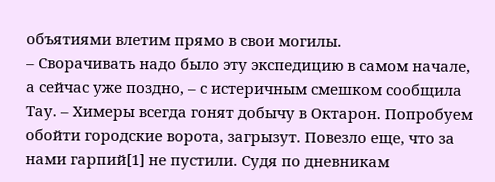объятиями влетим прямо в свои могилы.
– Сворачивать надо было эту экспедицию в самом начале, а сейчас уже поздно, – с истеричным смешком сообщила Тау. – Химеры всегда гонят добычу в Октарон. Попробуем обойти городские ворота, загрызут. Повезло еще, что за нами гарпий[1] не пустили. Судя по дневникам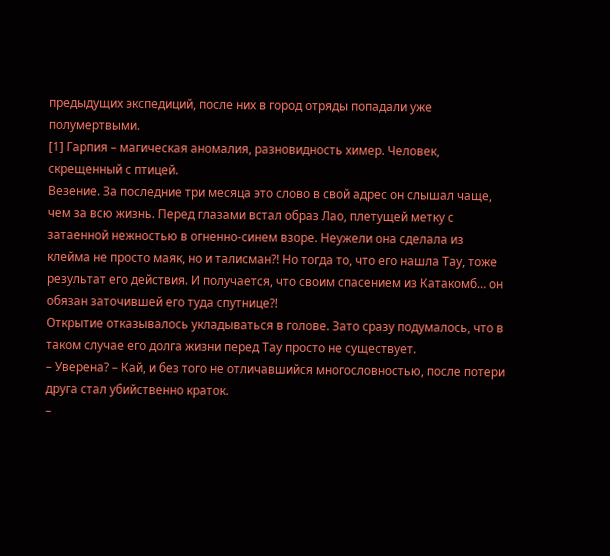предыдущих экспедиций, после них в город отряды попадали уже полумертвыми.
[1] Гарпия – магическая аномалия, разновидность химер. Человек, скрещенный с птицей.
Везение. За последние три месяца это слово в свой адрес он слышал чаще, чем за всю жизнь. Перед глазами встал образ Лао, плетущей метку с затаенной нежностью в огненно-синем взоре. Неужели она сделала из клейма не просто маяк, но и талисман?! Но тогда то, что его нашла Тау, тоже результат его действия. И получается, что своим спасением из Катакомб… он обязан заточившей его туда спутнице?!
Открытие отказывалось укладываться в голове. Зато сразу подумалось, что в таком случае его долга жизни перед Тау просто не существует.
– Уверена? – Кай, и без того не отличавшийся многословностью, после потери друга стал убийственно краток.
–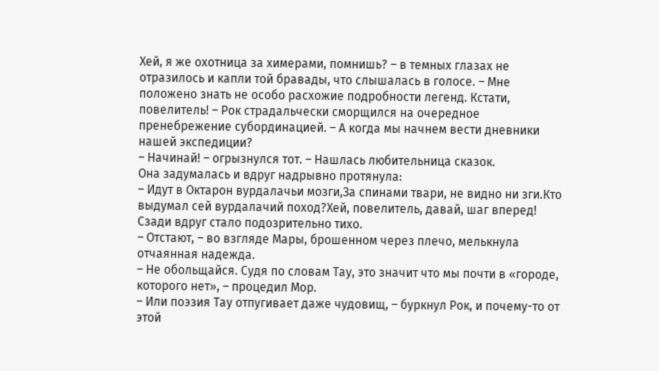Хей, я же охотница за химерами, помнишь? – в темных глазах не отразилось и капли той бравады, что слышалась в голосе. – Мне положено знать не особо расхожие подробности легенд. Кстати, повелитель! – Рок страдальчески сморщился на очередное пренебрежение субординацией. – А когда мы начнем вести дневники нашей экспедиции?
– Начинай! – огрызнулся тот. – Нашлась любительница сказок.
Она задумалась и вдруг надрывно протянула:
– Идут в Октарон вурдалачьи мозги,За спинами твари, не видно ни зги.Кто выдумал сей вурдалачий поход?Хей, повелитель, давай, шаг вперед!
Сзади вдруг стало подозрительно тихо.
– Отстают, – во взгляде Мары, брошенном через плечо, мелькнула отчаянная надежда.
– Не обольщайся. Судя по словам Тау, это значит что мы почти в «городе, которого нет», – процедил Мор.
– Или поэзия Тау отпугивает даже чудовищ, – буркнул Рок, и почему-то от этой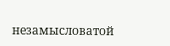незамысловатой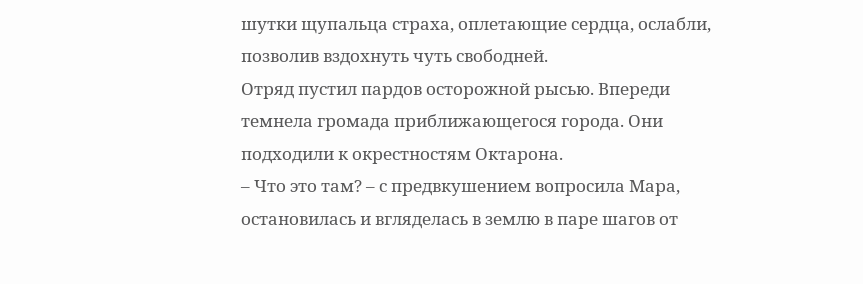шутки щупальца страха, оплетающие сердца, ослабли, позволив вздохнуть чуть свободней.
Отряд пустил пардов осторожной рысью. Впереди темнела громада приближающегося города. Они подходили к окрестностям Октарона.
– Что это там? – с предвкушением вопросила Мара, остановилась и вгляделась в землю в паре шагов от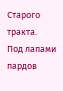Старого тракта.
Под лапами пардов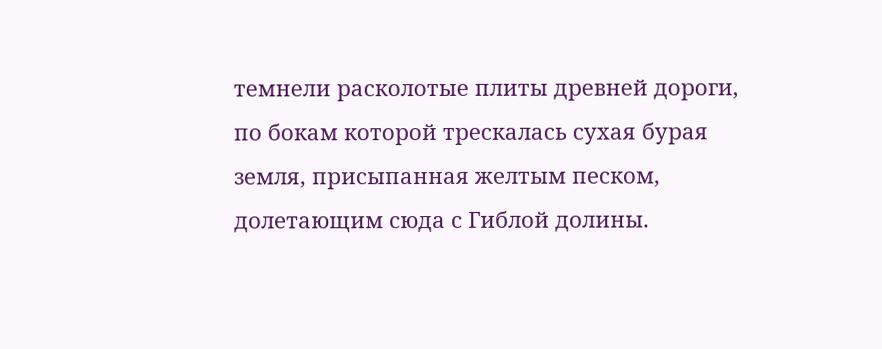темнели расколотые плиты древней дороги, по бокам которой трескалась сухая бурая земля, присыпанная желтым песком, долетающим сюда с Гиблой долины.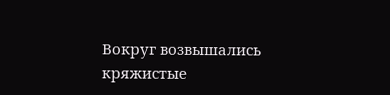Вокруг возвышались кряжистые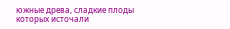южные древа, сладкие плоды которых источали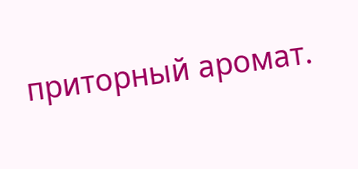приторный аромат.